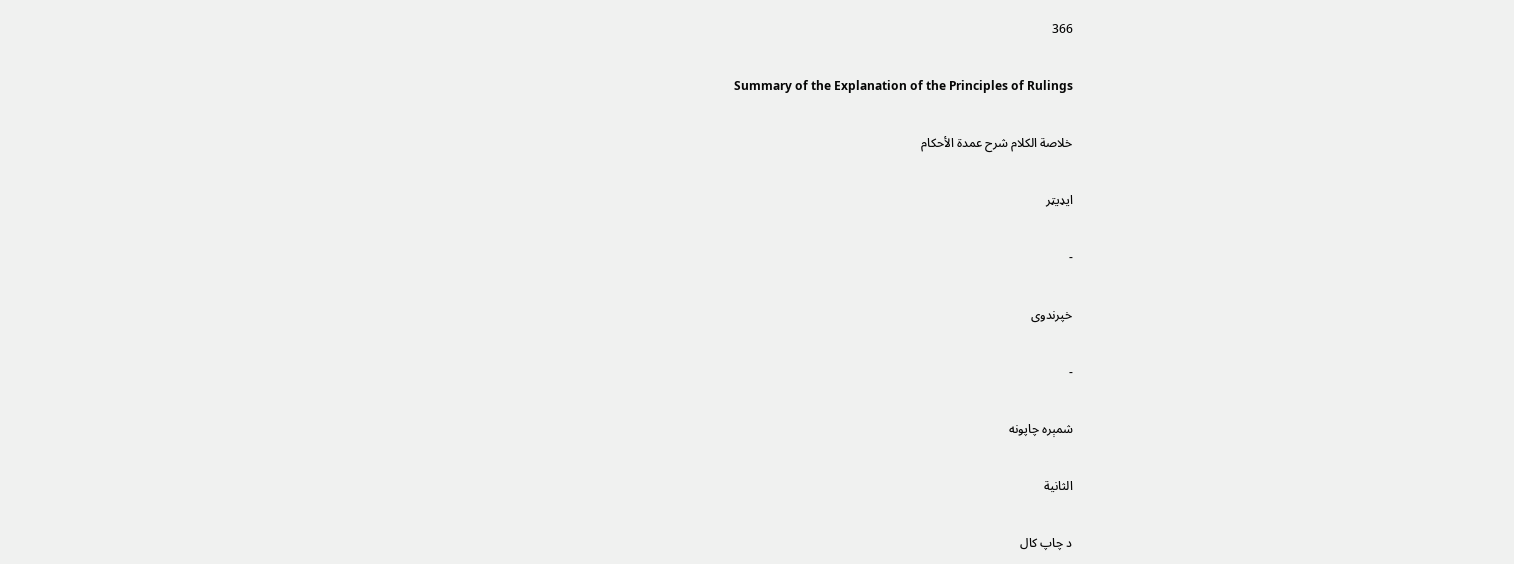366

Summary of the Explanation of the Principles of Rulings

خلاصة الكلام شرح عمدة الأحكام

ایډیټر

-

خپرندوی

-

شمېره چاپونه

الثانية

د چاپ کال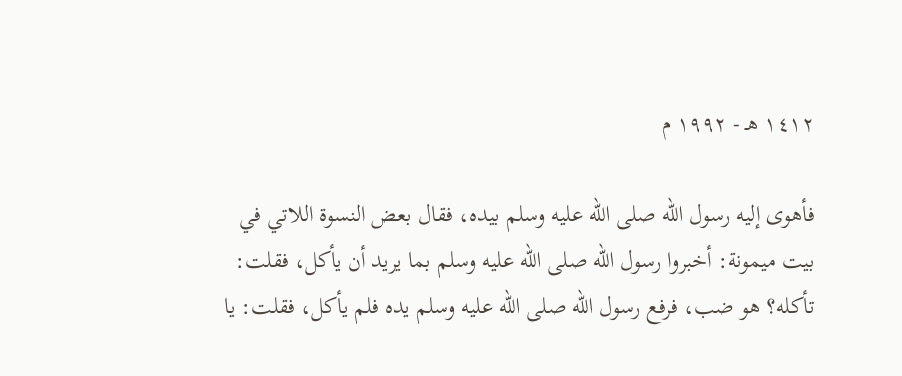١٤١٢ هـ - ١٩٩٢ م

فأهوى إليه رسول الله صلى الله عليه وسلم بيده، فقال بعض النسوة اللاتي في بيت ميمونة: أخبروا رسول الله صلى الله عليه وسلم بما يريد أن يأكل، فقلت: تأكله؟ هو ضب، فرفع رسول الله صلى الله عليه وسلم يده فلم يأكل، فقلت: يا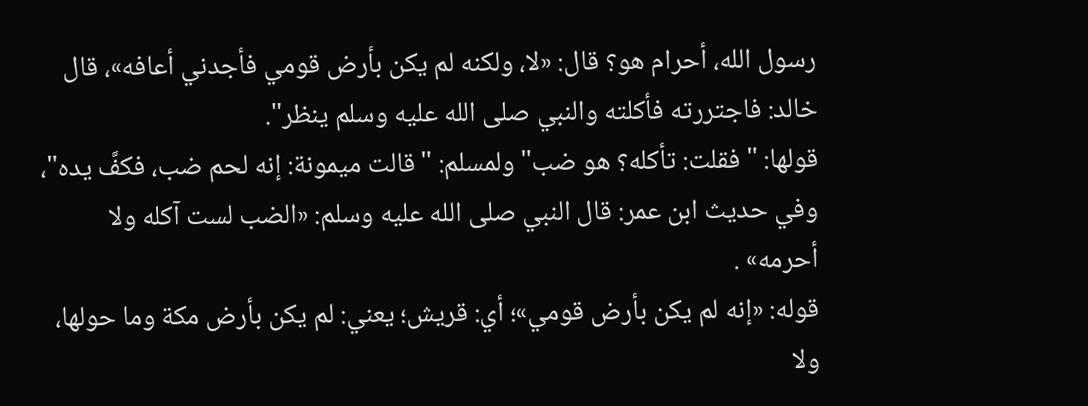رسول الله، أحرام هو؟ قال: «لا، ولكنه لم يكن بأرض قومي فأجدني أعافه»، قال خالد: فاجتررته فأكلته والنبي صلى الله عليه وسلم ينظر".
قولها: "فقلت: تأكله؟ هو ضب" ولمسلم: "قالت ميمونة: إنه لحم ضب، فكفَّ يده"، وفي حديث ابن عمر: قال النبي صلى الله عليه وسلم: «الضب لست آكله ولا أحرمه» .
قوله: «إنه لم يكن بأرض قومي»؛ أي: قريش؛ يعني: لم يكن بأرض مكة وما حولها، ولا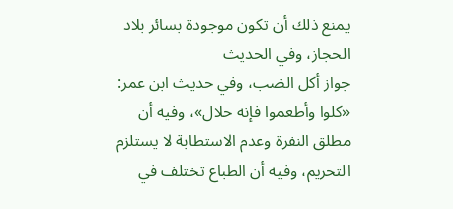يمنع ذلك أن تكون موجودة بسائر بلاد الحجاز، وفي الحديث
جواز أكل الضب، وفي حديث ابن عمر: «كلوا وأطعموا فإنه حلال»، وفيه أن مطلق النفرة وعدم الاستطابة لا يستلزم التحريم، وفيه أن الطباع تختلف في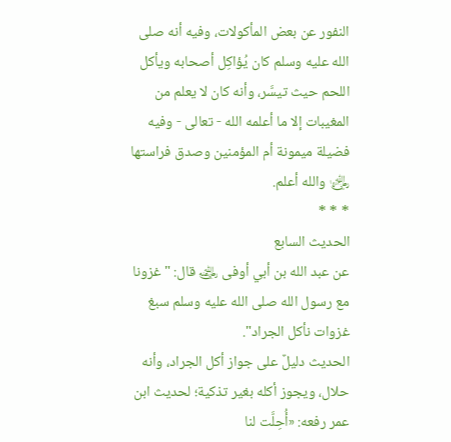النفور عن بعض المأكولات، وفيه أنه صلى الله عليه وسلم كان يُؤاكِل أصحابه ويأكل اللحم حيث تيسَّر، وأنه كان لا يعلم من المغيبات إلا ما أعلمه الله - تعالى - وفيه فضيلة ميمونة أم المؤمنين وصدق فراستها ﵂ والله أعلم.
* * *
الحديث السابع
عن عبد الله بن أبي أوفى ﵁ قال: "غزونا مع رسول الله صلى الله عليه وسلم سبغ غزوات نأكل الجراد".
الحديث دليلٌ على جواز أكل الجراد، وأنه حلال، ويجوز أكله بغير تذكية؛ لحديث ابن عمر رفعه: «أُحِلَّت لنا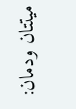ميتتان ودمان: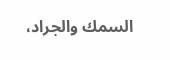السمك والجراد،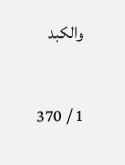والكبد

1 / 370